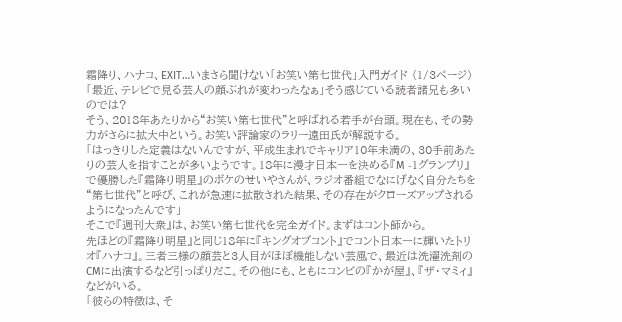霜降り、ハナコ、EXIT…いまさら聞けない「お笑い第七世代」入門ガイド (1/3ページ)
「最近、テレビで見る芸人の顔ぶれが変わったなぁ」そう感じている読者諸兄も多いのでは?
そう、2018年あたりから“お笑い第七世代”と呼ばれる若手が台頭。現在も、その勢力がさらに拡大中という。お笑い評論家のラリー遠田氏が解説する。
「はっきりした定義はないんですが、平成生まれでキャリア10年未満の、30手前あたりの芸人を指すことが多いようです。18年に漫才日本一を決める『M -1グランプリ』で優勝した『霜降り明星』のボケのせいやさんが、ラジオ番組でなにげなく自分たちを“第七世代”と呼び、これが急速に拡散された結果、その存在がクローズアップされるようになったんです」
そこで『週刊大衆』は、お笑い第七世代を完全ガイド。まずはコント師から。
先ほどの『霜降り明星』と同じ18年に『キングオブコント』でコント日本一に輝いたトリオ『ハナコ』。三者三様の顔芸と3人目がほぼ機能しない芸風で、最近は洗濯洗剤のCMに出演するなど引っぱりだこ。その他にも、ともにコンビの『かが屋』、『ザ・マミィ』などがいる。
「彼らの特徴は、そ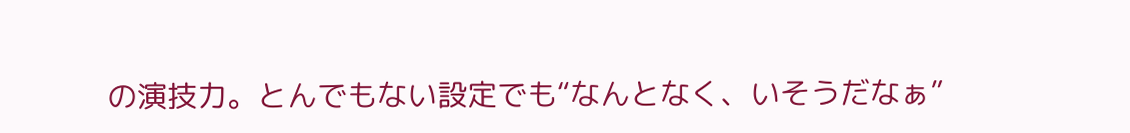の演技力。とんでもない設定でも“なんとなく、いそうだなぁ”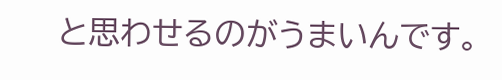と思わせるのがうまいんです。